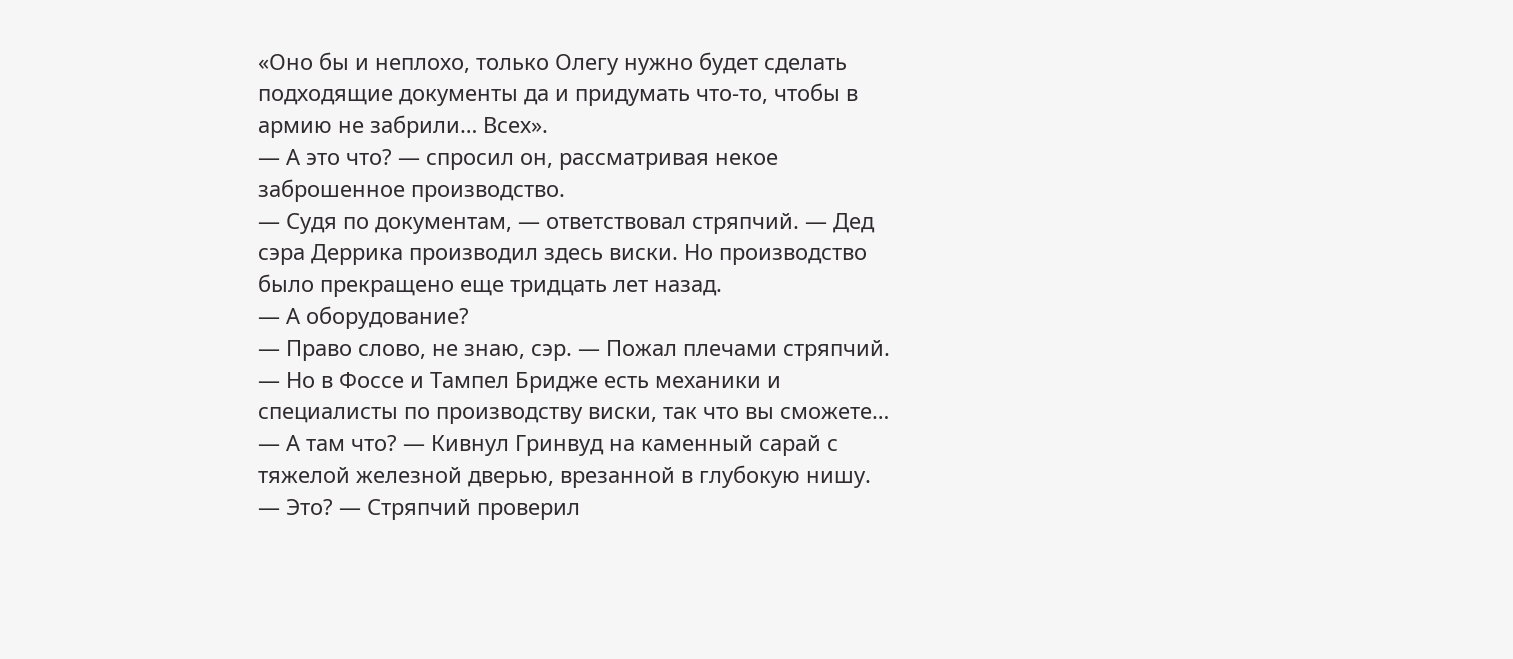«Оно бы и неплохо, только Олегу нужно будет сделать подходящие документы да и придумать что-то, чтобы в армию не забрили… Всех».
— А это что? — спросил он, рассматривая некое заброшенное производство.
— Судя по документам, — ответствовал стряпчий. — Дед сэра Деррика производил здесь виски. Но производство было прекращено еще тридцать лет назад.
— А оборудование?
— Право слово, не знаю, сэр. — Пожал плечами стряпчий. — Но в Фоссе и Тампел Бридже есть механики и специалисты по производству виски, так что вы сможете…
— А там что? — Кивнул Гринвуд на каменный сарай с тяжелой железной дверью, врезанной в глубокую нишу.
— Это? — Стряпчий проверил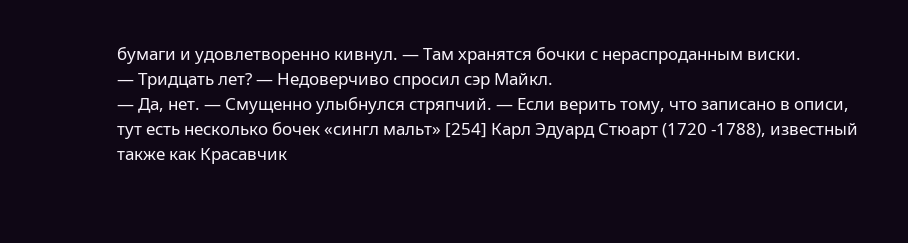бумаги и удовлетворенно кивнул. — Там хранятся бочки с нераспроданным виски.
— Тридцать лет? — Недоверчиво спросил сэр Майкл.
— Да, нет. — Смущенно улыбнулся стряпчий. — Если верить тому, что записано в описи, тут есть несколько бочек «сингл мальт» [254] Карл Эдуард Стюарт (1720 -1788), известный также как Красавчик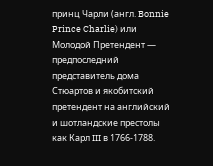принц Чарли (англ. Bonnie Prince Charlie) или Молодой Претендент — предпоследний представитель дома Стюартов и якобитский претендент на английский и шотландские престолы как Карл III в 1766-1788.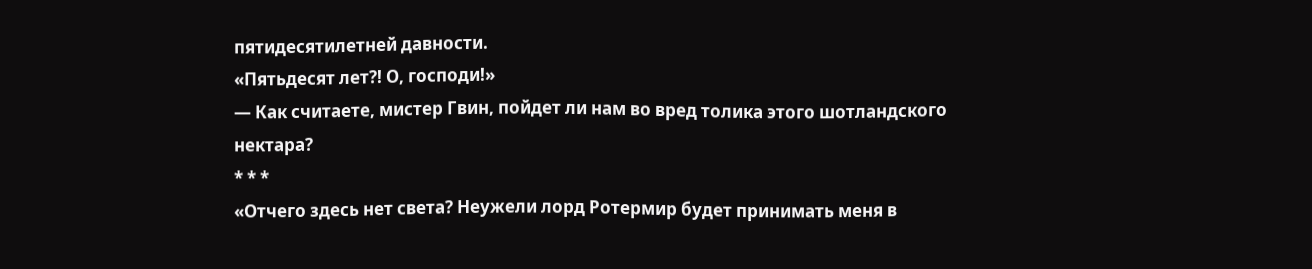пятидесятилетней давности.
«Пятьдесят лет?! О, господи!»
— Как считаете, мистер Гвин, пойдет ли нам во вред толика этого шотландского нектара?
* * *
«Отчего здесь нет света? Неужели лорд Ротермир будет принимать меня в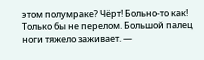этом полумраке? Чёрт! Больно-то как! Только бы не перелом. Большой палец ноги тяжело заживает. —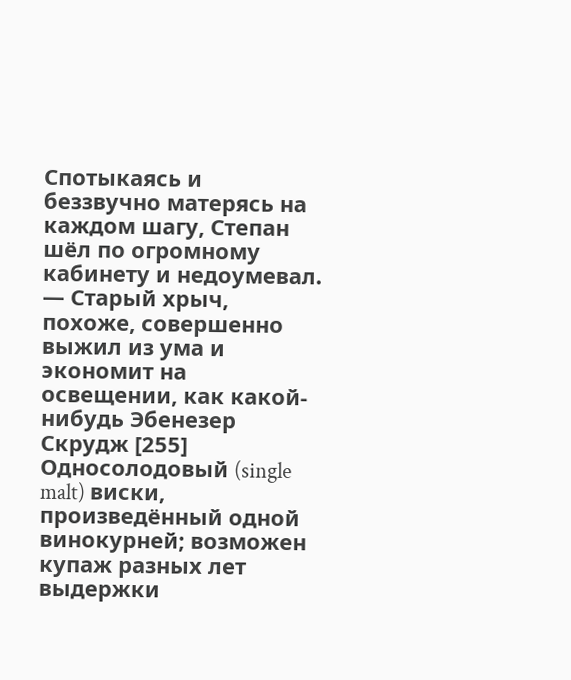Спотыкаясь и беззвучно матерясь на каждом шагу, Степан шёл по огромному кабинету и недоумевал. — Старый хрыч, похоже, совершенно выжил из ума и экономит на освещении, как какой-нибудь Эбенезер Скрудж [255] Односолодовый (single malt) виски, произведённый одной винокурней; возможен купаж разных лет выдержки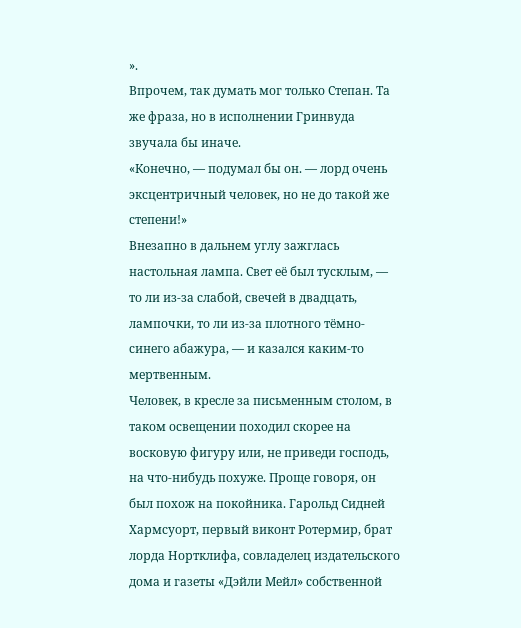».
Впрочем, так думать мог только Степан. Та же фраза, но в исполнении Гринвуда звучала бы иначе.
«Конечно, — подумал бы он. — лорд очень эксцентричный человек, но не до такой же степени!»
Внезапно в дальнем углу зажглась настольная лампа. Свет её был тусклым, — то ли из-за слабой, свечей в двадцать, лампочки, то ли из-за плотного тёмно-синего абажура, — и казался каким-то мертвенным.
Человек, в кресле за письменным столом, в таком освещении походил скорее на восковую фигуру или, не приведи господь, на что-нибудь похуже. Проще говоря, он был похож на покойника. Гарольд Сидней Хармсуорт, первый виконт Ротермир, брат лорда Нортклифа, совладелец издательского дома и газеты «Дэйли Мейл» собственной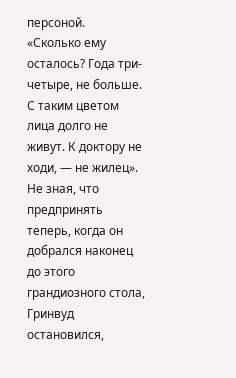персоной.
«Сколько ему осталось? Года три-четыре, не больше. С таким цветом лица долго не живут. К доктору не ходи, — не жилец».
Не зная, что предпринять теперь, когда он добрался наконец до этого грандиозного стола, Гринвуд остановился,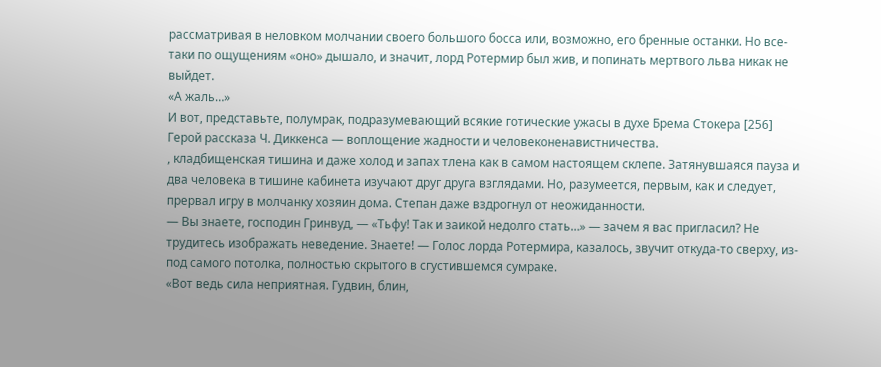рассматривая в неловком молчании своего большого босса или, возможно, его бренные останки. Но все-таки по ощущениям «оно» дышало, и значит, лорд Ротермир был жив, и попинать мертвого льва никак не выйдет.
«А жаль…»
И вот, представьте, полумрак, подразумевающий всякие готические ужасы в духе Брема Стокера [256] Герой рассказа Ч. Диккенса — воплощение жадности и человеконенавистничества.
, кладбищенская тишина и даже холод и запах тлена как в самом настоящем склепе. Затянувшаяся пауза и два человека в тишине кабинета изучают друг друга взглядами. Но, разумеется, первым, как и следует, прервал игру в молчанку хозяин дома. Степан даже вздрогнул от неожиданности.
— Вы знаете, господин Гринвуд, — «Тьфу! Так и заикой недолго стать…» — зачем я вас пригласил? Не трудитесь изображать неведение. Знаете! — Голос лорда Ротермира, казалось, звучит откуда-то сверху, из-под самого потолка, полностью скрытого в сгустившемся сумраке.
«Вот ведь сила неприятная. Гудвин, блин,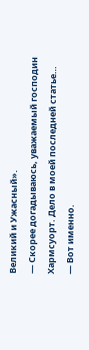Великий и Ужасный».
— Скорее догадываюсь, уважаемый господин Хармсуорт. Дело в моей последней статье…
— Вот именно.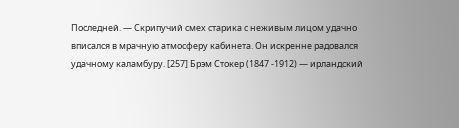Последней. — Скрипучий смех старика с неживым лицом удачно вписался в мрачную атмосферу кабинета. Он искренне радовался удачному каламбуру. [257] Брэм Стокер (1847 -1912) — ирландский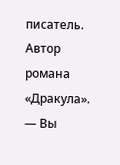писатель. Автор романа «Дракула».
— Вы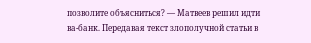позволите объясниться? — Матвеев решил идти ва-банк. Передавая текст злополучной статьи в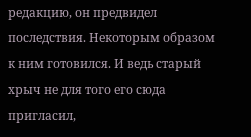редакцию, он предвидел последствия. Некоторым образом к ним готовился. И ведь старый хрыч не для того его сюда пригласил,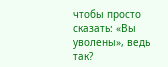чтобы просто сказать: «Вы уволены», ведь так?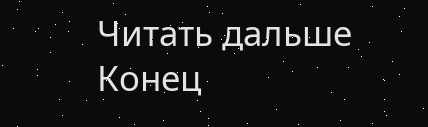Читать дальше
Конец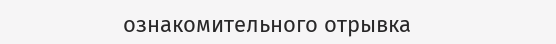ознакомительного отрывка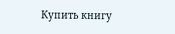Купить книгу